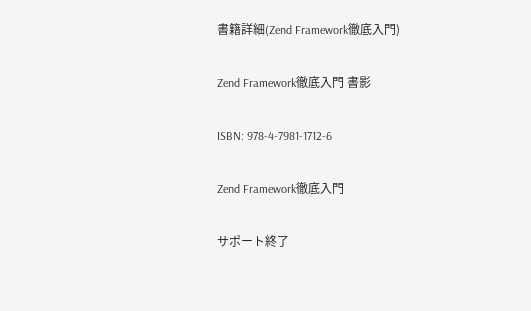書籍詳細(Zend Framework徹底入門)

Zend Framework徹底入門 書影

ISBN: 978-4-7981-1712-6

Zend Framework徹底入門

サポート終了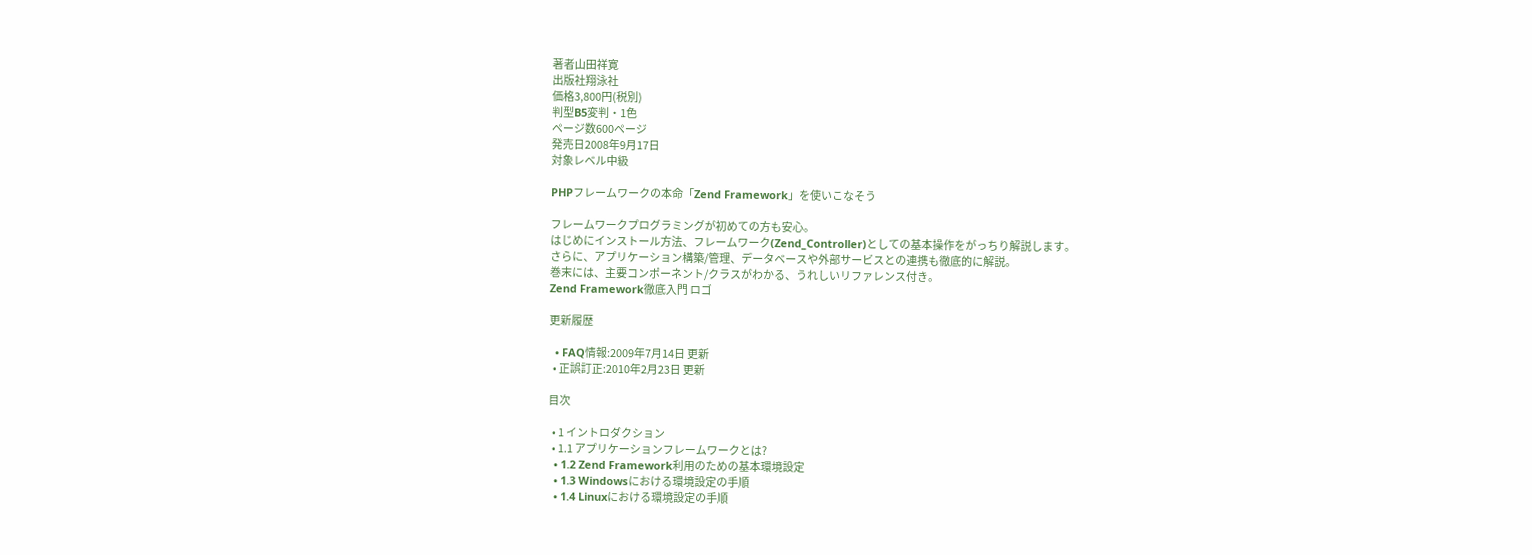著者山田祥寛
出版社翔泳社
価格3,800円(税別)
判型B5変判・1色
ページ数600ページ
発売日2008年9月17日
対象レベル中級

PHPフレームワークの本命「Zend Framework」を使いこなそう

フレームワークプログラミングが初めての方も安心。
はじめにインストール方法、フレームワーク(Zend_Controller)としての基本操作をがっちり解説します。
さらに、アプリケーション構築/管理、データベースや外部サービスとの連携も徹底的に解説。
巻末には、主要コンポーネント/クラスがわかる、うれしいリファレンス付き。
Zend Framework徹底入門 ロゴ

更新履歴

  • FAQ情報:2009年7月14日 更新
  • 正誤訂正:2010年2月23日 更新

目次

  • 1 イントロダクション
  • 1.1 アプリケーションフレームワークとは?
  • 1.2 Zend Framework利用のための基本環境設定
  • 1.3 Windowsにおける環境設定の手順
  • 1.4 Linuxにおける環境設定の手順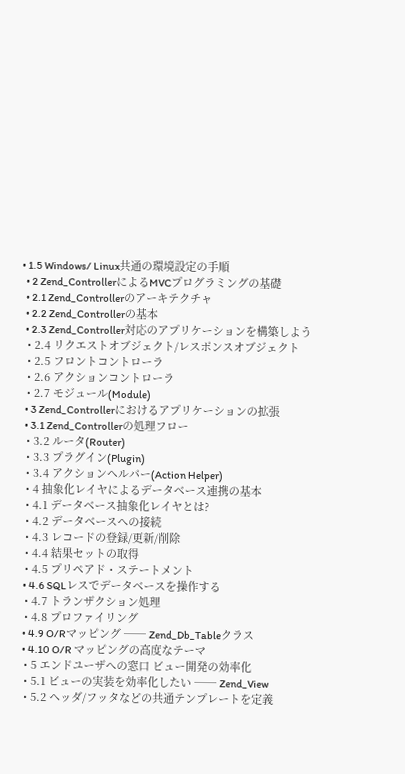• 1.5 Windows/ Linux共通の環境設定の手順
  • 2 Zend_ControllerによるMVCプログラミングの基礎
  • 2.1 Zend_Controllerのアーキテクチャ
  • 2.2 Zend_Controllerの基本
  • 2.3 Zend_Controller対応のアプリケーションを構築しよう
  • 2.4 リクエストオブジェクト/レスポンスオブジェクト
  • 2.5 フロントコントローラ
  • 2.6 アクションコントローラ
  • 2.7 モジュール(Module)
  • 3 Zend_Controllerにおけるアプリケーションの拡張
  • 3.1 Zend_Controllerの処理フロー
  • 3.2 ルータ(Router)
  • 3.3 プラグイン(Plugin)
  • 3.4 アクションヘルパー(Action Helper)
  • 4 抽象化レイヤによるデータベース連携の基本
  • 4.1 データベース抽象化レイヤとは?
  • 4.2 データベースへの接続
  • 4.3 レコードの登録/更新/削除
  • 4.4 結果セットの取得
  • 4.5 プリペアド・ステートメント
  • 4.6 SQLレスでデータベースを操作する
  • 4.7 トランザクション処理
  • 4.8 プロファイリング
  • 4.9 O/Rマッピング ── Zend_Db_Tableクラス
  • 4.10 O/R マッピングの高度なテーマ
  • 5 エンドユーザへの窓口 ビュー開発の効率化
  • 5.1 ビューの実装を効率化したい ── Zend_View
  • 5.2 ヘッダ/フッタなどの共通テンプレートを定義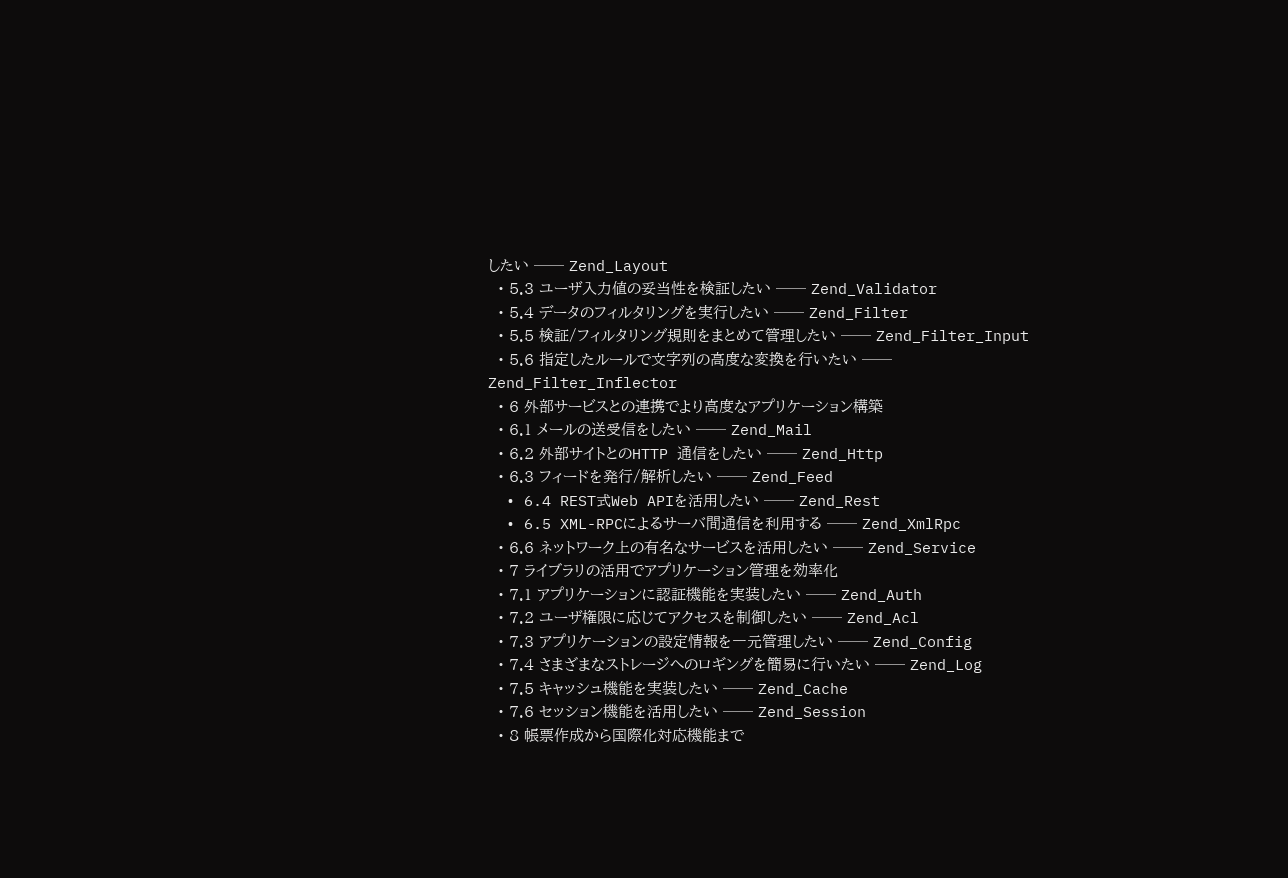したい ── Zend_Layout
  • 5.3 ユーザ入力値の妥当性を検証したい ── Zend_Validator
  • 5.4 データのフィルタリングを実行したい ── Zend_Filter
  • 5.5 検証/フィルタリング規則をまとめて管理したい ── Zend_Filter_Input
  • 5.6 指定したルールで文字列の高度な変換を行いたい ── Zend_Filter_Inflector
  • 6 外部サービスとの連携でより高度なアプリケーション構築
  • 6.1 メールの送受信をしたい ── Zend_Mail
  • 6.2 外部サイトとのHTTP 通信をしたい ── Zend_Http
  • 6.3 フィードを発行/解析したい ── Zend_Feed
  • 6.4 REST式Web APIを活用したい ── Zend_Rest
  • 6.5 XML-RPCによるサーバ間通信を利用する ── Zend_XmlRpc
  • 6.6 ネットワーク上の有名なサービスを活用したい ── Zend_Service
  • 7 ライブラリの活用でアプリケーション管理を効率化
  • 7.1 アプリケーションに認証機能を実装したい ── Zend_Auth
  • 7.2 ユーザ権限に応じてアクセスを制御したい ── Zend_Acl
  • 7.3 アプリケーションの設定情報を一元管理したい ── Zend_Config
  • 7.4 さまざまなストレージへのロギングを簡易に行いたい ── Zend_Log
  • 7.5 キャッシュ機能を実装したい ── Zend_Cache
  • 7.6 セッション機能を活用したい ── Zend_Session
  • 8 帳票作成から国際化対応機能まで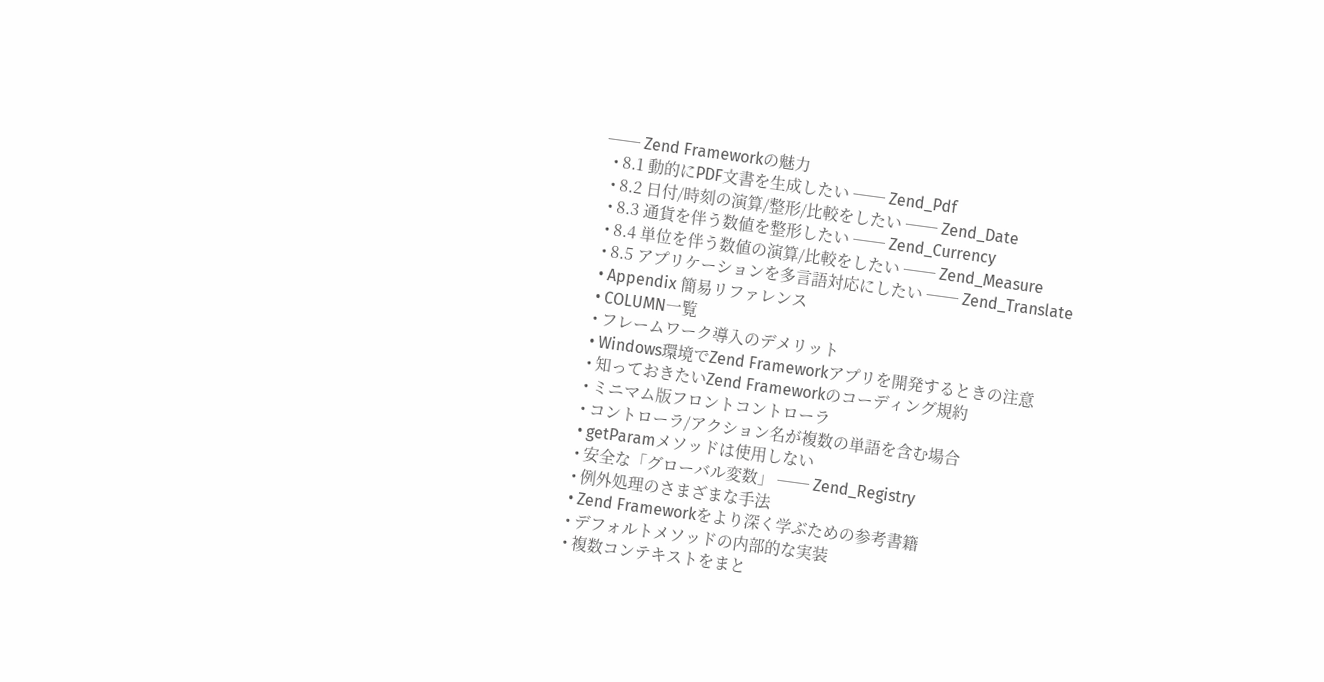── Zend Frameworkの魅力
  • 8.1 動的にPDF文書を生成したい ── Zend_Pdf
  • 8.2 日付/時刻の演算/整形/比較をしたい ── Zend_Date
  • 8.3 通貨を伴う数値を整形したい ── Zend_Currency
  • 8.4 単位を伴う数値の演算/比較をしたい ── Zend_Measure
  • 8.5 アプリケーションを多言語対応にしたい ── Zend_Translate
  • Appendix 簡易リファレンス
  • COLUMN一覧
  • フレームワーク導入のデメリット
  • Windows環境でZend Frameworkアプリを開発するときの注意
  • 知っておきたいZend Frameworkのコーディング規約
  • ミニマム版フロントコントローラ
  • コントローラ/アクション名が複数の単語を含む場合
  • getParamメソッドは使用しない
  • 安全な「グローバル変数」 ── Zend_Registry
  • 例外処理のさまざまな手法
  • Zend Frameworkをより深く学ぶための参考書籍
  • デフォルトメソッドの内部的な実装
  • 複数コンテキストをまと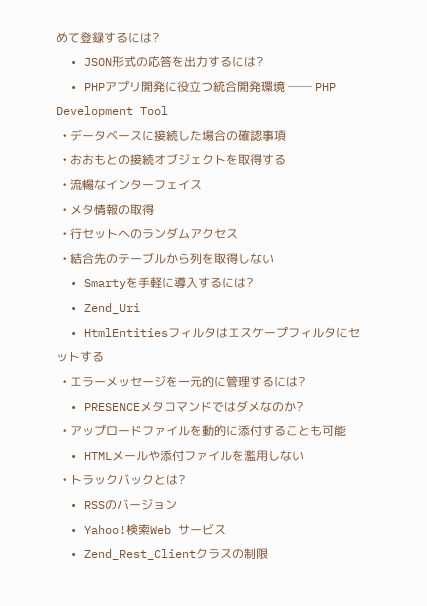めて登録するには?
  • JSON形式の応答を出力するには?
  • PHPアプリ開発に役立つ統合開発環境 ── PHP Development Tool
  • データベースに接続した場合の確認事項
  • おおもとの接続オブジェクトを取得する
  • 流暢なインターフェイス
  • メタ情報の取得
  • 行セットへのランダムアクセス
  • 結合先のテーブルから列を取得しない
  • Smartyを手軽に導入するには?
  • Zend_Uri
  • HtmlEntitiesフィルタはエスケープフィルタにセットする
  • エラーメッセージを一元的に管理するには?
  • PRESENCEメタコマンドではダメなのか?
  • アップロードファイルを動的に添付することも可能
  • HTMLメールや添付ファイルを濫用しない
  • トラックバックとは?
  • RSSのバージョン
  • Yahoo!検索Web サービス
  • Zend_Rest_Clientクラスの制限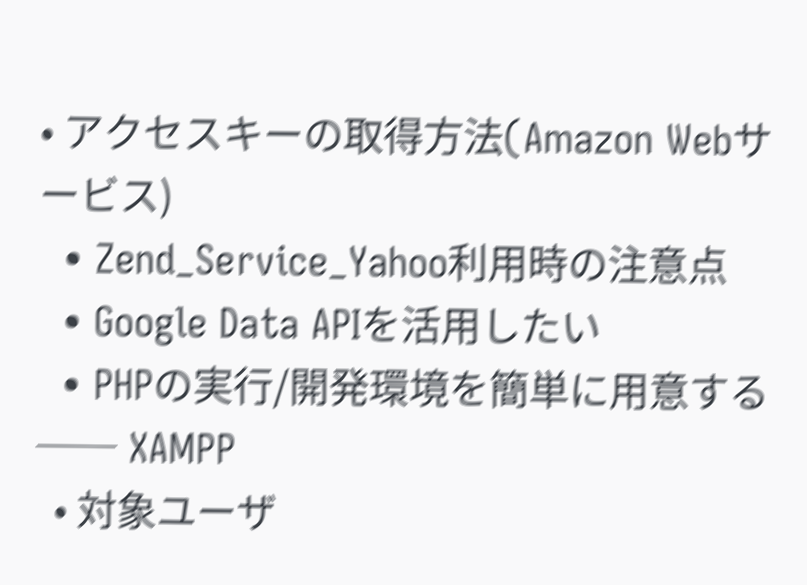• アクセスキーの取得方法(Amazon Webサービス)
  • Zend_Service_Yahoo利用時の注意点
  • Google Data APIを活用したい
  • PHPの実行/開発環境を簡単に用意する ── XAMPP
  • 対象ユーザ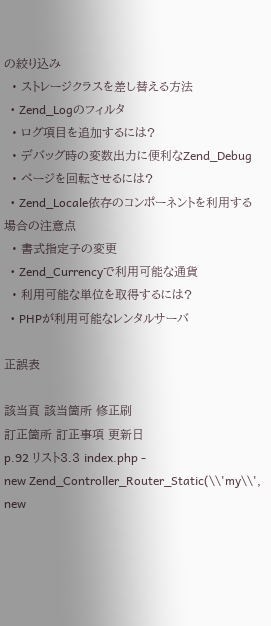の絞り込み
  • ストレージクラスを差し替える方法
  • Zend_Logのフィルタ
  • ログ項目を追加するには?
  • デバッグ時の変数出力に便利なZend_Debug
  • ページを回転させるには?
  • Zend_Locale依存のコンポーネントを利用する場合の注意点
  • 書式指定子の変更
  • Zend_Currencyで利用可能な通貨
  • 利用可能な単位を取得するには?
  • PHPが利用可能なレンタルサーバ

正誤表

該当頁 該当箇所 修正刷
訂正箇所 訂正事項 更新日
p.92 リスト3.3 index.php -
new Zend_Controller_Router_Static(\\'my\\', new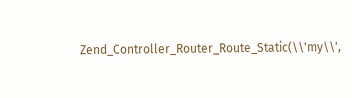Zend_Controller_Router_Route_Static(\\'my\\',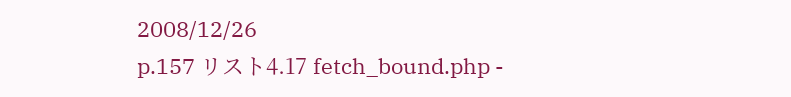2008/12/26
p.157 リスト4.17 fetch_bound.php -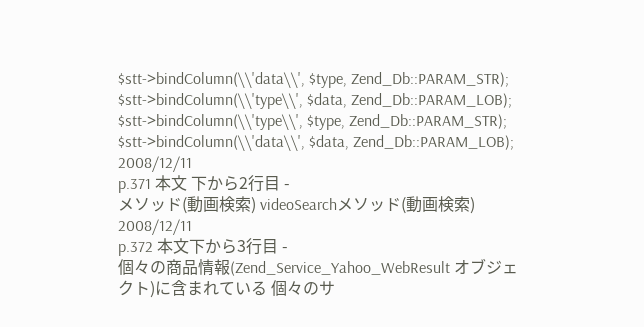$stt->bindColumn(\\'data\\', $type, Zend_Db::PARAM_STR);
$stt->bindColumn(\\'type\\', $data, Zend_Db::PARAM_LOB);
$stt->bindColumn(\\'type\\', $type, Zend_Db::PARAM_STR);
$stt->bindColumn(\\'data\\', $data, Zend_Db::PARAM_LOB);
2008/12/11
p.371 本文 下から2行目 -
メソッド(動画検索) videoSearchメソッド(動画検索) 2008/12/11
p.372 本文下から3行目 -
個々の商品情報(Zend_Service_Yahoo_WebResult オブジェクト)に含まれている 個々のサ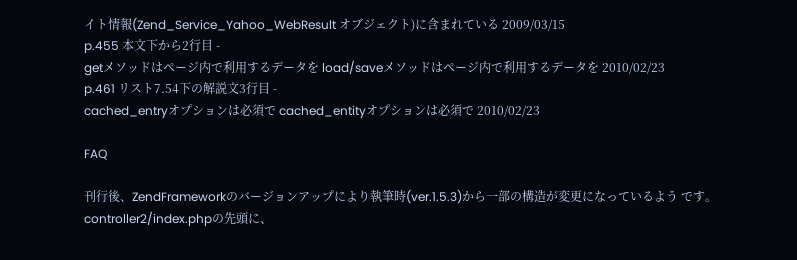イト情報(Zend_Service_Yahoo_WebResult オブジェクト)に含まれている 2009/03/15
p.455 本文下から2行目 -
getメソッドはページ内で利用するデータを load/saveメソッドはページ内で利用するデータを 2010/02/23
p.461 リスト7.54下の解説文3行目 -
cached_entryオプションは必須で cached_entityオプションは必須で 2010/02/23

FAQ

刊行後、ZendFrameworkのバージョンアップにより執筆時(ver.1.5.3)から一部の構造が変更になっているよう です。
controller2/index.phpの先頭に、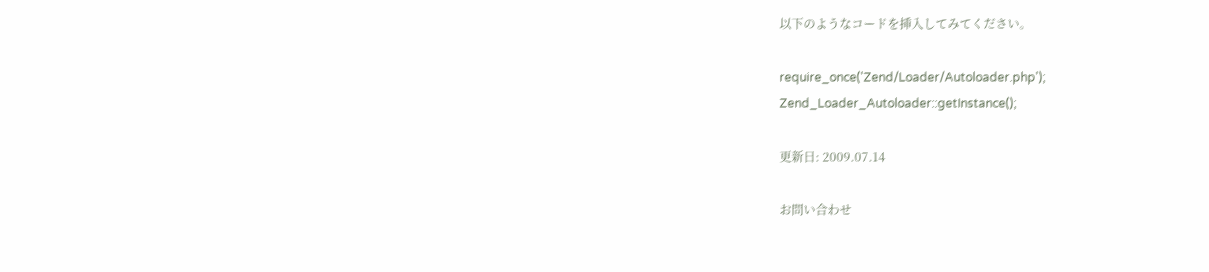以下のようなコードを挿入してみてください。

require_once('Zend/Loader/Autoloader.php');
Zend_Loader_Autoloader::getInstance();

更新日: 2009.07.14

お問い合わせ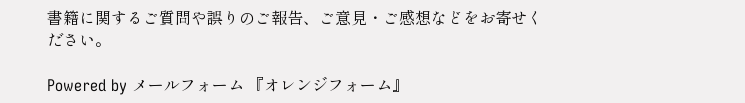書籍に関するご質問や誤りのご報告、ご意見・ご感想などをお寄せください。

Powered by メールフォーム 『オレンジフォーム』